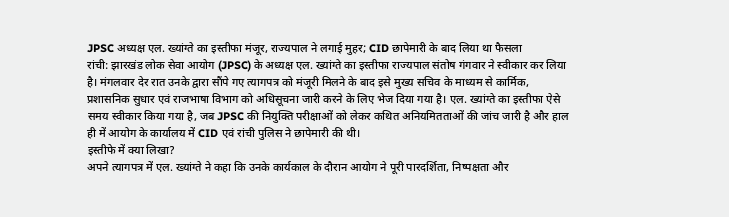JPSC अध्यक्ष एल. ख्यांग्ते का इस्तीफा मंजूर, राज्यपाल ने लगाई मुहर; CID छापेमारी के बाद लिया था फैसला
रांची: झारखंड लोक सेवा आयोग (JPSC) के अध्यक्ष एल. ख्यांग्ते का इस्तीफा राज्यपाल संतोष गंगवार ने स्वीकार कर लिया है। मंगलवार देर रात उनके द्वारा सौंपे गए त्यागपत्र को मंजूरी मिलने के बाद इसे मुख्य सचिव के माध्यम से कार्मिक, प्रशासनिक सुधार एवं राजभाषा विभाग को अधिसूचना जारी करने के लिए भेज दिया गया है। एल. ख्यांग्ते का इस्तीफा ऐसे समय स्वीकार किया गया है, जब JPSC की नियुक्ति परीक्षाओं को लेकर कथित अनियमितताओं की जांच जारी है और हाल ही में आयोग के कार्यालय में CID एवं रांची पुलिस ने छापेमारी की थी।
इस्तीफे में क्या लिखा?
अपने त्यागपत्र में एल. ख्यांग्ते ने कहा कि उनके कार्यकाल के दौरान आयोग ने पूरी पारदर्शिता, निष्पक्षता और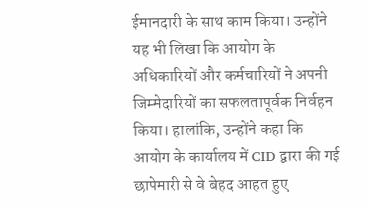ईमानदारी के साथ काम किया। उन्होंने यह भी लिखा कि आयोग के अधिकारियों और कर्मचारियों ने अपनी जिम्मेदारियों का सफलतापूर्वक निर्वहन किया। हालांकि, उन्होंने कहा कि आयोग के कार्यालय में CID द्वारा की गई छापेमारी से वे बेहद आहत हुए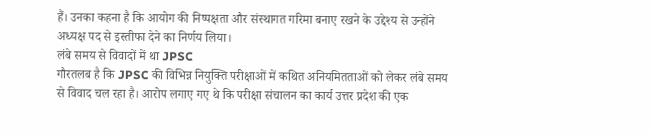हैं। उनका कहना है कि आयोग की निष्पक्षता और संस्थागत गरिमा बनाए रखने के उद्देश्य से उन्होंने अध्यक्ष पद से इस्तीफा देने का निर्णय लिया।
लंबे समय से विवादों में था JPSC
गौरतलब है कि JPSC की विभिन्न नियुक्ति परीक्षाओं में कथित अनियमितताओं को लेकर लंबे समय से विवाद चल रहा है। आरोप लगाए गए थे कि परीक्षा संचालन का कार्य उत्तर प्रदेश की एक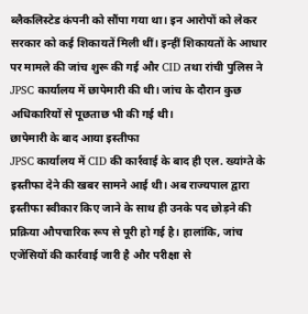ब्लैकलिस्टेड कंपनी को सौंपा गया था। इन आरोपों को लेकर सरकार को कई शिकायतें मिली थीं। इन्हीं शिकायतों के आधार पर मामले की जांच शुरू की गई और CID तथा रांची पुलिस ने JPSC कार्यालय में छापेमारी की थी। जांच के दौरान कुछ अधिकारियों से पूछताछ भी की गई थी।
छापेमारी के बाद आया इस्तीफा
JPSC कार्यालय में CID की कार्रवाई के बाद ही एल. ख्यांग्ते के इस्तीफा देने की खबर सामने आई थी। अब राज्यपाल द्वारा इस्तीफा स्वीकार किए जाने के साथ ही उनके पद छोड़ने की प्रक्रिया औपचारिक रूप से पूरी हो गई है। हालांकि, जांच एजेंसियों की कार्रवाई जारी है और परीक्षा से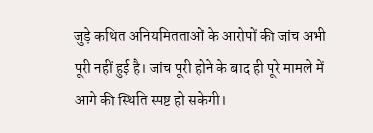जुड़े कथित अनियमितताओं के आरोपों की जांच अभी पूरी नहीं हुई है। जांच पूरी होने के बाद ही पूरे मामले में आगे की स्थिति स्पष्ट हो सकेगी।